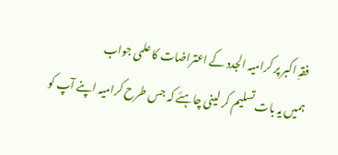فقہِ اکبر پر کرامیہ الجدد کے اعتراضات کا علمی جواب
ہمیں یہ بات تسلیم کر لینی چاہئے کہ جس طرح کرامیہ اپنے آپ کو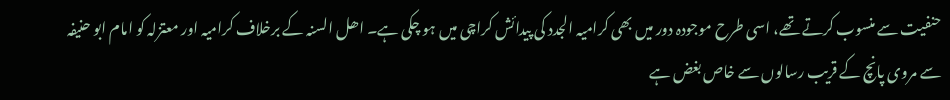حنفیت سے منسوب کرتے تھے، اسی طرح موجودہ دور میں بھی کرامیہ الجدد کی پیدائش کراچی میں ہو چکی ہے۔ اھل السنہ کے برخلاف کرامیہ اور معتزلہ کو امام ابو حنیفہ سے مروی پانچ کے قریب رسالوں سے خاص بغض ہے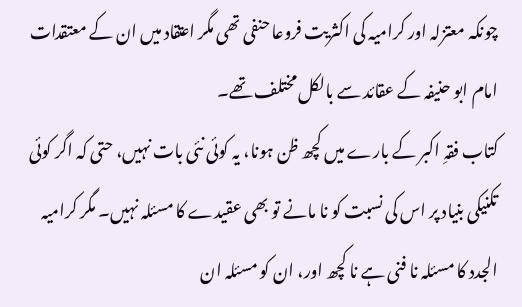چونکہ معتزلہ اور کرامیہ کی اکثریت فروعا حنفی تھی مگر اعتقاد میں ان کے معتقدات امام ابو حنیفہ کے عقائد سے بالکل مختلف تھے۔
کتاب فقہِ اکبر کے بارے میں کچھ ظن ہونا، یہ کوئی نئی بات نہیں، حتی کہ اگر کوئی تکنیکی بنیاد پر اس کی نسبت کو نا مانے تو بھی عقیدے کا مسئلہ نہیں۔ مگر کرامیہ الجدد کا مسئلہ نا فنی ہے نا کچھ اور، ان کو مسئلہ ان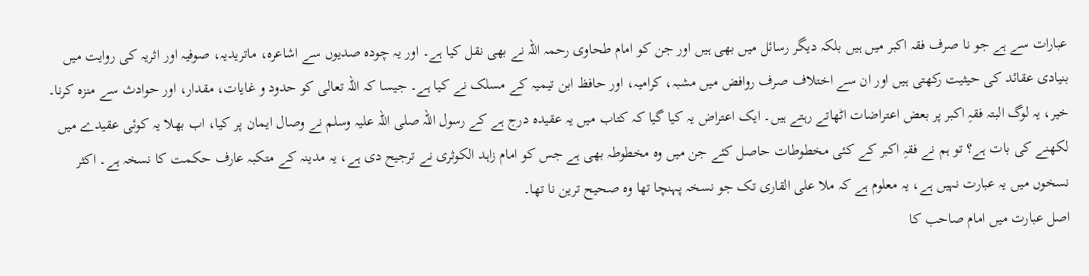عبارات سے ہے جو نا صرف فقہ اکبر میں ہیں بلکہ دیگر رسائل میں بھی ہیں اور جن کو امام طحاوی رحمہ اللہ نے بھی نقل کیا ہے۔ اور یہ چودہ صدیوں سے اشاعرہ، ماتریدیہ، صوفیہ اور اثریہ کی روایت میں بنیادی عقائد کی حیثیت رکھتی ہیں اور ان سے اختلاف صرف روافض میں مشبہ، کرامیہ، اور حافظ ابن تیمیہ کے مسلک نے کیا ہے۔ جیسا کہ اللہ تعالی کو حدود و غایات، مقدار، اور حوادث سے منزہ کرنا۔
خیر، یہ لوگ البتہ فقہِ اکبر پر بعض اعتراضات اٹھاتے رہتے ہیں۔ ایک اعتراض یہ کیا گیا کہ کتاب میں یہ عقیدہ درج ہے کے رسول اللہ صلی اللہ علیہ وسلم نے وصال ایمان پر کیا، اب بھلا یہ کوئی عقیدے میں لکھنے کی بات ہے؟ تو ہم نے فقہِ اکبر کے کئی مخطوطات حاصل کئے جن میں وہ مخطوطہ بھی ہے جس کو امام زاہد الکوثری نے ترجیح دی ہے، یہ مدینہ کے متکبہ عارف حکمت کا نسخہ ہے۔ اکثر نسخوں میں یہ عبارت نہیں ہے، یہ معلوم ہے کہ ملا علی القاری تک جو نسخہ پہنچا تھا وہ صحیح ترین نا تھا۔
اصل عبارت میں امام صاحب کا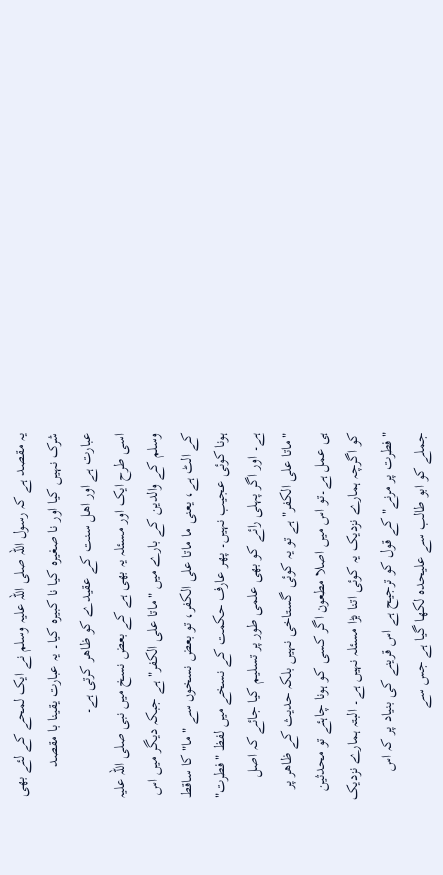یہ مقصد ہے کہ رسول اللہ صلی اللہ علیہ وسلم نے ایک لمحے کے لئے بھی شرک نہیں کیا اور نا صغیرہ کیا نا کبیرہ کیا۔ یہ عبارت یقینا با مقصد عبارت ہے اور اھل سنت کے عقیدے کو ظاھر کرتی ہے۔
اسی طرح ایک اور مسئلہ یہ بھی ہے کے بعض نسخ میں نبی صلی اللہ علیہ وسلم کے والدین کے بارے میں "ماتا علی الکفر" ہے جبکہ دیگر میں اس کے الٹ ہے، یعنی ما ماتا علی الکفر، تو بعض نسخوں سے "ما" کا ساقط ہونا کوئی عجیب نہیں۔ پھر عارف حکمت کے نسخے میں لفظ "فطرت" ہے۔ اور اگر پہلی رائے کو بھی علمی طور پر تسلیم کیا جائے کہ اصل "ماتا علی الکفر" ہے تو یہ کوئی گستاخی نہیں بلکہ حدیث کے ظاھر پر ہی عمل ہے۔تو اس میں اصلا مطعون اگر کسی کو ہونا چاہئے تو محدثین کو اگرچہ ہمارے نزدیک یہ کوئی اتنا بڑا مسئلہ نہیں ہے۔ البتہ ہمارے نزدیک "فطرت پر مرنے" کے قول کو ترجیح ہے اس قرینے کی بنیاد پر کہ اس جملے کو ابو طالب سے علیحدہ لکھا گیا ہے جس سے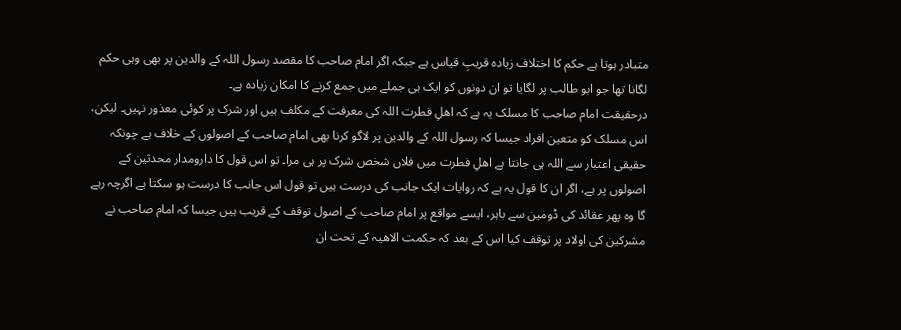متبادر ہوتا ہے حکم کا اختلاف زیادہ قریبِ قیاس ہے جبکہ اگر امام صاحب کا مقصد رسول اللہ کے والدین پر بھی وہی حکم لگانا تھا جو ابو طالب پر لگایا تو ان دونوں کو ایک ہی جملے میں جمع کرنے کا امکان زیادہ ہے۔
درحقیقت امام صاحب کا مسلک یہ ہے کہ اھلِ فطرت اللہ کی معرفت کے مکلف ہیں اور شرک پر کوئی معذور نہیں۔ لیکن، اس مسلک کو متعین افراد جیسا کہ رسول اللہ کے والدین پر لاگو کرنا بھی امام صاحب کے اصولوں کے خلاف ہے چونکہ حقیقی اعتبار سے اللہ ہی جانتا ہے اھلِ فطرت میں فلاں شخص شرک پر ہی مرا۔ تو اس قول کا دارومدار محدثین کے اصولوں پر ہے، اگر ان کا قول یہ ہے کہ روایات ایک جانب کی درست ہیں تو قول اس جانب کا درست ہو سکتا ہے اگرچہ رہے گا وہ پھر عقائد کی ڈومین سے باہر، ایسے مواقع پر امام صاحب کے اصول توقف کے قریب ہیں جیسا کہ امام صاحب نے مشرکین کی اولاد پر توقف کیا اس کے بعد کہ حکمت الاھیہ کے تحت ان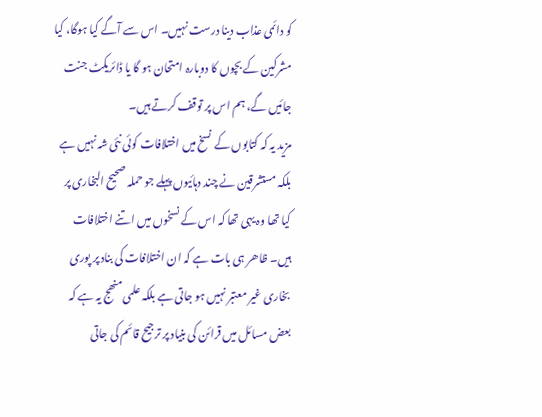کو دائمی عذاب دینا درست نہیں۔ اس سے آگے کیا ہوگا، کیا مشرکین کے بچوں کا دوبارہ امتحان ہو گا یا ڈائریکٹ جنت جائیں گے، ہم اس پر توقف کرتے ہیں۔
مزید یہ کہ کتابوں کے نسخ میں اختلافات کوئی نئی شہ نہیں ہے بلکہ مستشرقین نے چند دہائیوں پہلے جو حملہ صحیح البخاری پر کیا تھا وہ یہی تھا کہ اس کے نسخوں میں اتنے اختلافات ہیں۔ ظاھر ہی بات ہے کہ ان اختلافات کی بناد پر پوری بخاری غیر معتبر نہیں ہو جاتی ہے بلکہ علمی منھج یہ ہے کہ بعض مسائل میں قرائن کی بنیاد پر ترجیح قائم کی جاتی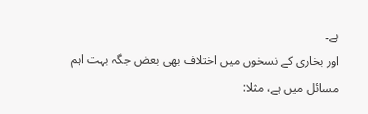ہے۔
اور بخاری کے نسخوں میں اختلاف بھی بعض جگہ بہت اہم مسائل میں ہے، مثلا: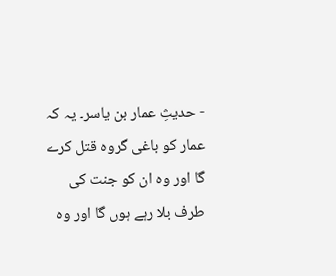- حدیثِ عمار بن یاسر۔ یہ کہ عمار کو باغی گروہ قتل کرے گا اور وہ ان کو جنت کی طرف بلا رہے ہوں گا اور وہ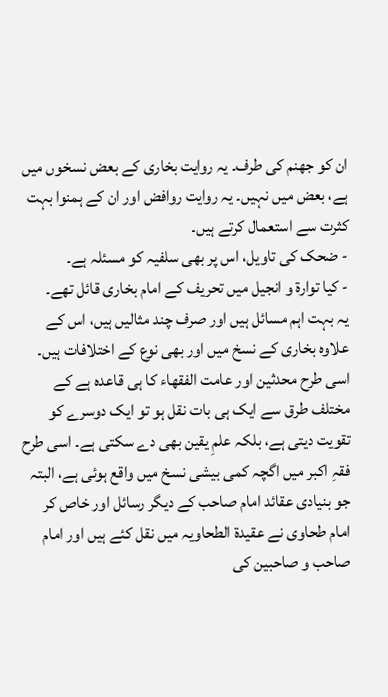ان کو جھنم کی طرف۔ یہ روایت بخاری کے بعض نسخوں میں ہے، بعض میں نہیں۔ یہ روایت روافض اور ان کے ہمنوا بہت کثرت سے استعمال کرتے ہیں۔
- ضحک کی تاویل، اس پر بھی سلفیہ کو مسئلہ ہے۔
- کیا توارۃ و انجیل میں تحریف کے امام بخاری قائل تھے۔
یہ بہت اہم مسائل ہیں اور صرف چند مثالیں ہیں، اس کے علاوہ بخاری کے نسخ میں اور بھی نوع کے اختلافات ہیں۔
اسی طرح محدثین اور عامت الفقھاء کا ہی قاعدہ ہے کے مختلف طرق سے ایک ہی بات نقل ہو تو ایک دوسرے کو تقویت دیتی ہے، بلکہ علمِ یقین بھی دے سکتی ہے۔ اسی طرح فقہِ اکبر میں اگچہ کمی بیشی نسخ میں واقع ہوئی ہے، البتہ جو بنیادی عقائد امام صاحب کے دیگر رسائل اور خاص کر امام طحاوی نے عقیدۃ الطحاویہ میں نقل کئے ہیں اور امام صاحب و صاحبین کی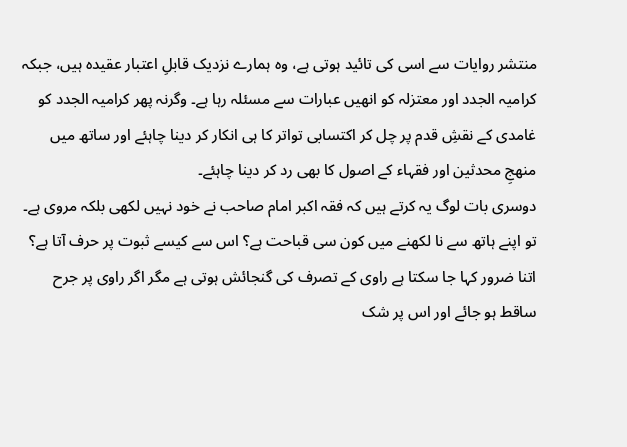منتشر روایات سے اسی کی تائید ہوتی ہے، وہ ہمارے نزدیک قابلِ اعتبار عقیدہ ہیں، جبکہ کرامیہ الجدد اور معتزلہ کو انھیں عبارات سے مسئلہ رہا ہے۔ وگرنہ پھر کرامیہ الجدد کو غامدی کے نقشِ قدم پر چل کر اکتسابی تواتر کا ہی انکار کر دینا چاہئے اور ساتھ میں منھجِ محدثین اور فقہاء کے اصول کا بھی رد کر دینا چاہئے۔
دوسری بات لوگ یہ کرتے ہیں کہ فقہ اکبر امام صاحب نے خود نہیں لکھی بلکہ مروی ہے۔ تو اپنے ہاتھ سے نا لکھنے میں کون سی قباحت ہے؟ اس سے کیسے ثبوت پر حرف آتا ہے؟ اتنا ضرور کہا جا سکتا ہے راوی کے تصرف کی گنجائش ہوتی ہے مگر اگر راوی پر جرح ساقط ہو جائے اور اس پر شک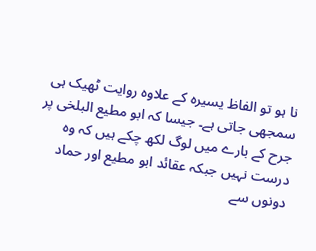نا ہو تو الفاظ یسیرہ کے علاوہ روایت ٹھیک ہی سمجھی جاتی ہے۔ جیسا کہ ابو مطیع البلخی پر جرح کے بارے میں لوگ لکھ چکے ہیں کہ وہ درست نہیں جبکہ عقائد ابو مطیع اور حماد دونوں سے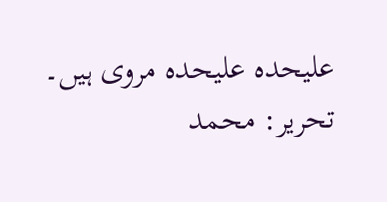علیحدہ علیحدہ مروی ہیں۔
تحریر: محمد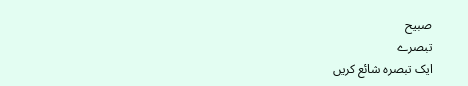صبیح
تبصرے
ایک تبصرہ شائع کریں